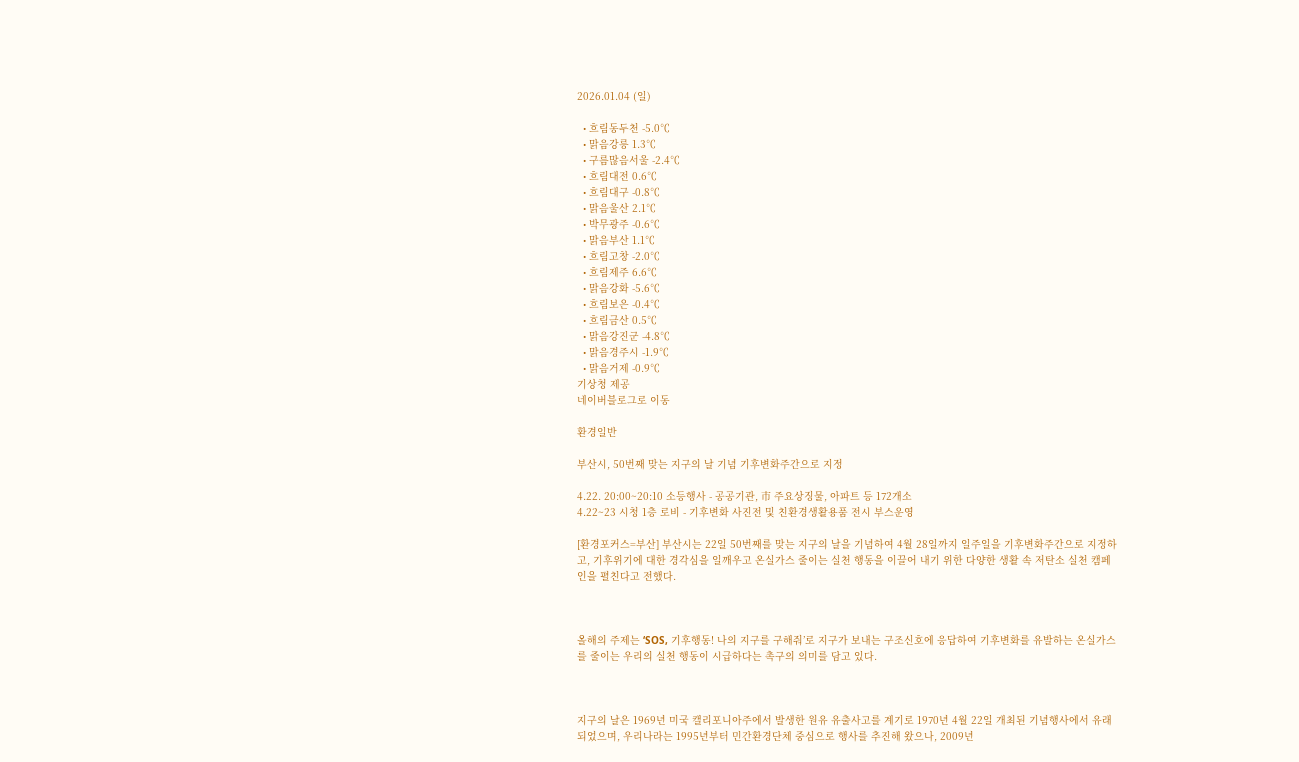2026.01.04 (일)

  • 흐림동두천 -5.0℃
  • 맑음강릉 1.3℃
  • 구름많음서울 -2.4℃
  • 흐림대전 0.6℃
  • 흐림대구 -0.8℃
  • 맑음울산 2.1℃
  • 박무광주 -0.6℃
  • 맑음부산 1.1℃
  • 흐림고창 -2.0℃
  • 흐림제주 6.6℃
  • 맑음강화 -5.6℃
  • 흐림보은 -0.4℃
  • 흐림금산 0.5℃
  • 맑음강진군 -4.8℃
  • 맑음경주시 -1.9℃
  • 맑음거제 -0.9℃
기상청 제공
네이버블로그로 이동

환경일반

부산시, 50번째 맞는 지구의 날 기념 기후변화주간으로 지정

4.22. 20:00~20:10 소등행사 - 공공기관, 市 주요상징물, 아파트 등 172개소
4.22~23 시청 1층 로비 - 기후변화 사진전 및 친환경생활용품 전시 부스운영

[환경포커스=부산] 부산시는 22일 50번째를 맞는 지구의 날을 기념하여 4월 28일까지 일주일을 기후변화주간으로 지정하고, 기후위기에 대한 경각심을 일깨우고 온실가스 줄이는 실천 행동을 이끌어 내기 위한 다양한 생활 속 저탄소 실천 캠페인을 펼친다고 전했다.



올해의 주제는 ‘SOS, 기후행동! 나의 지구를 구해줘’로 지구가 보내는 구조신호에 응답하여 기후변화를 유발하는 온실가스를 줄이는 우리의 실천 행동이 시급하다는 촉구의 의미를 담고 있다.



지구의 날은 1969년 미국 캘리포니아주에서 발생한 원유 유출사고를 계기로 1970년 4월 22일 개최된 기념행사에서 유래되었으며, 우리나라는 1995년부터 민간환경단체 중심으로 행사를 추진해 왔으나, 2009년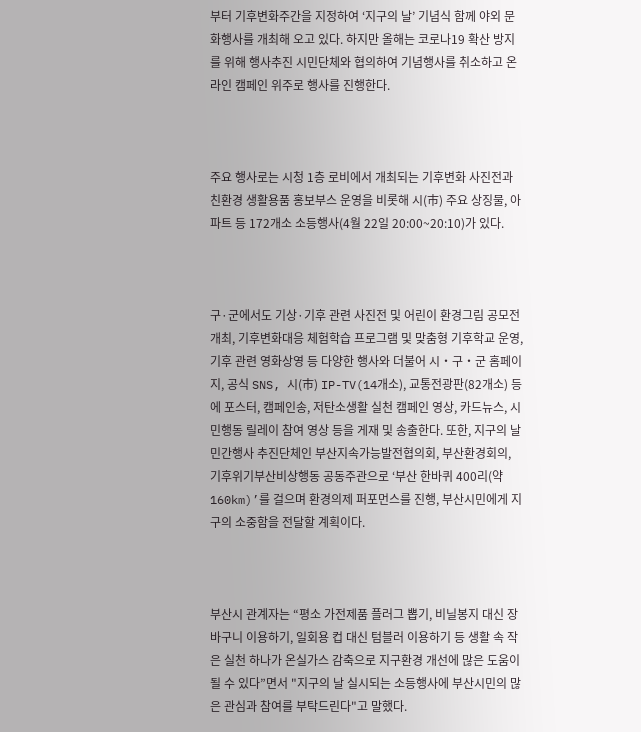부터 기후변화주간을 지정하여 ‘지구의 날’ 기념식 함께 야외 문화행사를 개최해 오고 있다. 하지만 올해는 코로나19 확산 방지를 위해 행사추진 시민단체와 협의하여 기념행사를 취소하고 온라인 캠페인 위주로 행사를 진행한다.



주요 행사로는 시청 1층 로비에서 개최되는 기후변화 사진전과 친환경 생활용품 홍보부스 운영을 비롯해 시(市) 주요 상징물, 아파트 등 172개소 소등행사(4월 22일 20:00~20:10)가 있다.



구·군에서도 기상·기후 관련 사진전 및 어린이 환경그림 공모전 개최, 기후변화대응 체험학습 프로그램 및 맞춤형 기후학교 운영, 기후 관련 영화상영 등 다양한 행사와 더불어 시・구・군 홈페이지, 공식 SNS, 시(市) IP-TV(14개소), 교통전광판(82개소) 등에 포스터, 캠페인송, 저탄소생활 실천 캠페인 영상, 카드뉴스, 시민행동 릴레이 참여 영상 등을 게재 및 송출한다. 또한, 지구의 날 민간행사 추진단체인 부산지속가능발전협의회, 부산환경회의, 기후위기부산비상행동 공동주관으로 ‘부산 한바퀴 400리(약 160km)’를 걸으며 환경의제 퍼포먼스를 진행, 부산시민에게 지구의 소중함을 전달할 계획이다.



부산시 관계자는 “평소 가전제품 플러그 뽑기, 비닐봉지 대신 장바구니 이용하기, 일회용 컵 대신 텀블러 이용하기 등 생활 속 작은 실천 하나가 온실가스 감축으로 지구환경 개선에 많은 도움이 될 수 있다”면서 "지구의 날 실시되는 소등행사에 부산시민의 많은 관심과 참여를 부탁드린다"고 말했다.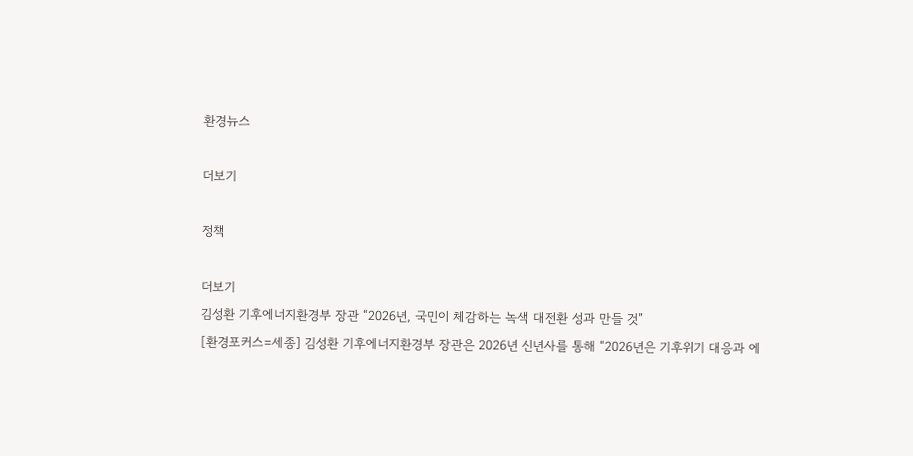환경뉴스

더보기

정책

더보기
김성환 기후에너지환경부 장관 “2026년, 국민이 체감하는 녹색 대전환 성과 만들 것”
[환경포커스=세종] 김성환 기후에너지환경부 장관은 2026년 신년사를 통해 “2026년은 기후위기 대응과 에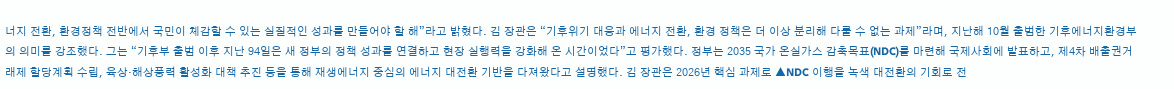너지 전환, 환경정책 전반에서 국민이 체감할 수 있는 실질적인 성과를 만들어야 할 해”라고 밝혔다. 김 장관은 “기후위기 대응과 에너지 전환, 환경 정책은 더 이상 분리해 다룰 수 없는 과제”라며, 지난해 10월 출범한 기후에너지환경부의 의미를 강조했다. 그는 “기후부 출범 이후 지난 94일은 새 정부의 정책 성과를 연결하고 현장 실행력을 강화해 온 시간이었다”고 평가했다. 정부는 2035 국가 온실가스 감축목표(NDC)를 마련해 국제사회에 발표하고, 제4차 배출권거래제 할당계획 수립, 육상·해상풍력 활성화 대책 추진 등을 통해 재생에너지 중심의 에너지 대전환 기반을 다져왔다고 설명했다. 김 장관은 2026년 핵심 과제로 ▲NDC 이행을 녹색 대전환의 기회로 전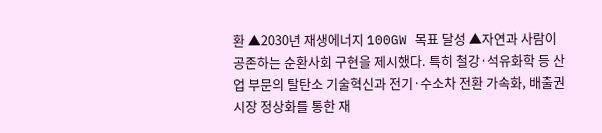환 ▲2030년 재생에너지 100GW 목표 달성 ▲자연과 사람이 공존하는 순환사회 구현을 제시했다. 특히 철강·석유화학 등 산업 부문의 탈탄소 기술혁신과 전기·수소차 전환 가속화, 배출권 시장 정상화를 통한 재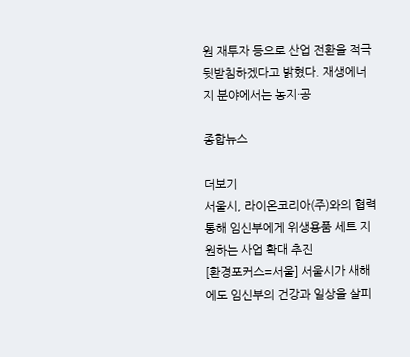원 재투자 등으로 산업 전환을 적극 뒷받침하겠다고 밝혔다. 재생에너지 분야에서는 농지·공

종합뉴스

더보기
서울시, 라이온코리아(주)와의 협력 통해 임신부에게 위생용품 세트 지원하는 사업 확대 추진
[환경포커스=서울] 서울시가 새해에도 임신부의 건강과 일상을 살피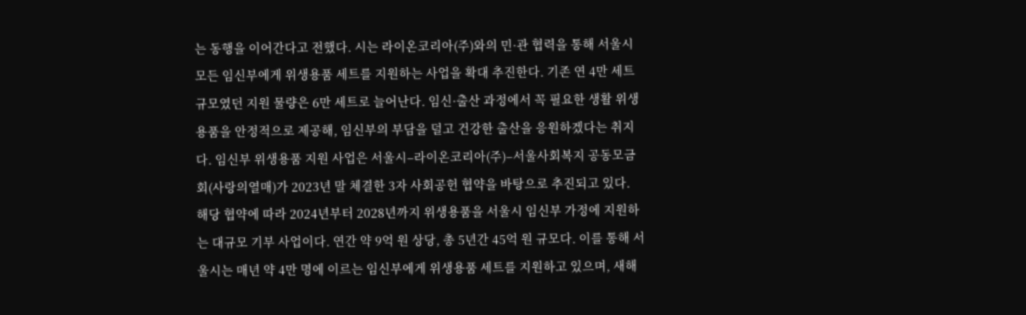는 동행을 이어간다고 전했다. 시는 라이온코리아(주)와의 민·관 협력을 통해 서울시 모든 임신부에게 위생용품 세트를 지원하는 사업을 확대 추진한다. 기존 연 4만 세트 규모였던 지원 물량은 6만 세트로 늘어난다. 임신·출산 과정에서 꼭 필요한 생활 위생용품을 안정적으로 제공해, 임신부의 부담을 덜고 건강한 출산을 응원하겠다는 취지다. 임신부 위생용품 지원 사업은 서울시–라이온코리아(주)–서울사회복지 공동모금회(사랑의열매)가 2023년 말 체결한 3자 사회공헌 협약을 바탕으로 추진되고 있다. 해당 협약에 따라 2024년부터 2028년까지 위생용품을 서울시 임신부 가정에 지원하는 대규모 기부 사업이다. 연간 약 9억 원 상당, 총 5년간 45억 원 규모다. 이를 통해 서울시는 매년 약 4만 명에 이르는 임신부에게 위생용품 세트를 지원하고 있으며, 새해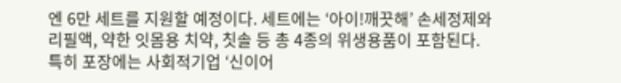엔 6만 세트를 지원할 예정이다. 세트에는 ‘아이!깨끗해’ 손세정제와 리필액, 약한 잇몸용 치약, 칫솔 등 총 4종의 위생용품이 포함된다. 특히 포장에는 사회적기업 ‘신이어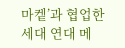마켙’과 협업한 세대 연대 메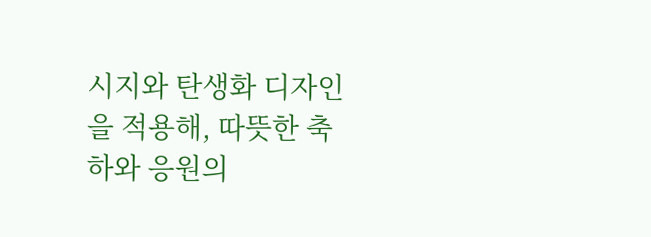시지와 탄생화 디자인을 적용해, 따뜻한 축하와 응원의